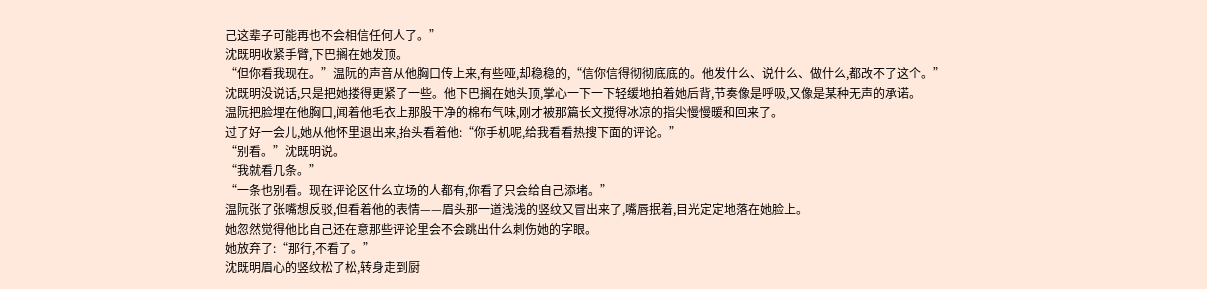己这辈子可能再也不会相信任何人了。”
沈既明收紧手臂,下巴搁在她发顶。
“但你看我现在。”温阮的声音从他胸口传上来,有些哑,却稳稳的,“信你信得彻彻底底的。他发什么、说什么、做什么,都改不了这个。”
沈既明没说话,只是把她搂得更紧了一些。他下巴搁在她头顶,掌心一下一下轻缓地拍着她后背,节奏像是呼吸,又像是某种无声的承诺。
温阮把脸埋在他胸口,闻着他毛衣上那股干净的棉布气味,刚才被那篇长文搅得冰凉的指尖慢慢暖和回来了。
过了好一会儿,她从他怀里退出来,抬头看着他:“你手机呢,给我看看热搜下面的评论。”
“别看。”沈既明说。
“我就看几条。”
“一条也别看。现在评论区什么立场的人都有,你看了只会给自己添堵。”
温阮张了张嘴想反驳,但看着他的表情——眉头那一道浅浅的竖纹又冒出来了,嘴唇抿着,目光定定地落在她脸上。
她忽然觉得他比自己还在意那些评论里会不会跳出什么刺伤她的字眼。
她放弃了:“那行,不看了。”
沈既明眉心的竖纹松了松,转身走到厨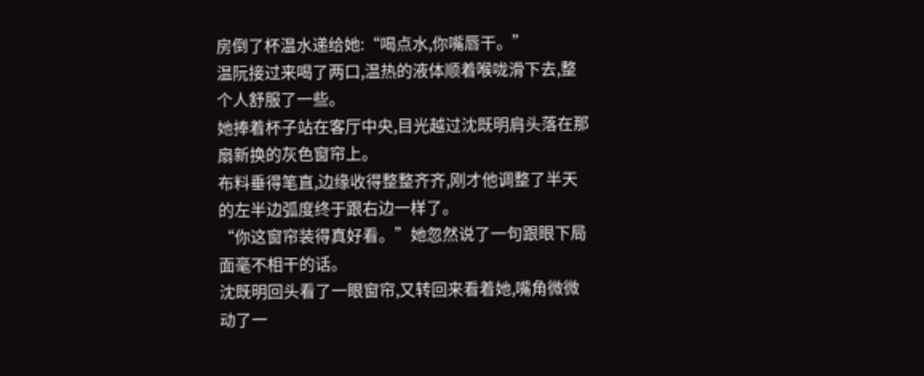房倒了杯温水递给她:“喝点水,你嘴唇干。”
温阮接过来喝了两口,温热的液体顺着喉咙滑下去,整个人舒服了一些。
她捧着杯子站在客厅中央,目光越过沈既明肩头落在那扇新换的灰色窗帘上。
布料垂得笔直,边缘收得整整齐齐,刚才他调整了半天的左半边弧度终于跟右边一样了。
“你这窗帘装得真好看。”她忽然说了一句跟眼下局面毫不相干的话。
沈既明回头看了一眼窗帘,又转回来看着她,嘴角微微动了一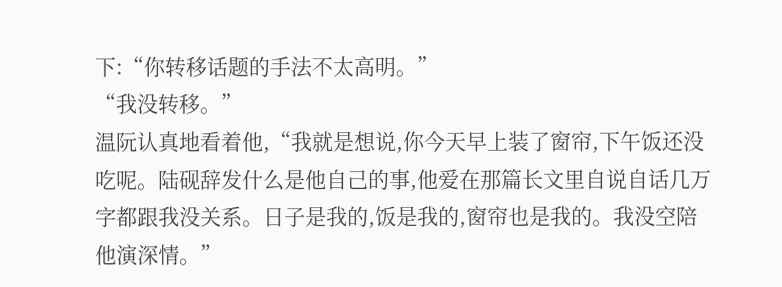下:“你转移话题的手法不太高明。”
“我没转移。”
温阮认真地看着他,“我就是想说,你今天早上装了窗帘,下午饭还没吃呢。陆砚辞发什么是他自己的事,他爱在那篇长文里自说自话几万字都跟我没关系。日子是我的,饭是我的,窗帘也是我的。我没空陪他演深情。”